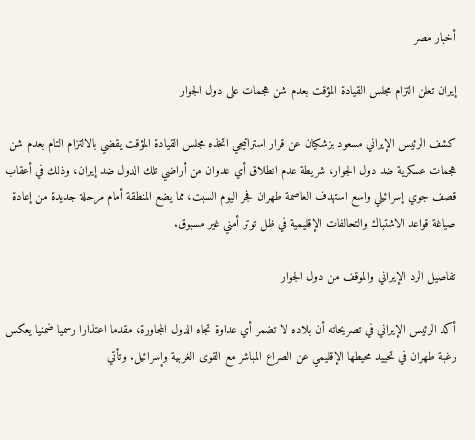أخبار مصر

إيران تعلن التزام مجلس القيادة المؤقت بعدم شن هجمات على دول الجوار

كشف الرئيس الإيراني مسعود بزشكيان عن قرار استراتيجي اتخذه مجلس القيادة المؤقت يقضي بالالتزام التام بعدم شن هجمات عسكرية ضد دول الجوار، شريطة عدم انطلاق أي عدوان من أراضي تلك الدول ضد إيران، وذلك في أعقاب قصف جوي إسرائيلي واسع استهدف العاصمة طهران فجر اليوم السبت، مما يضع المنطقة أمام مرحلة جديدة من إعادة صياغة قواعد الاشتباك والتحالفات الإقليمية في ظل توتر أمني غير مسبوق.

تفاصيل الرد الإيراني والموقف من دول الجوار

أكد الرئيس الإيراني في تصريحاته أن بلاده لا تضمر أي عداوة تجاه الدول المجاورة، مقدما اعتذارا رسميا ضمنيا يعكس رغبة طهران في تحييد محيطها الإقليمي عن الصراع المباشر مع القوى الغربية وإسرائيل. وتأتي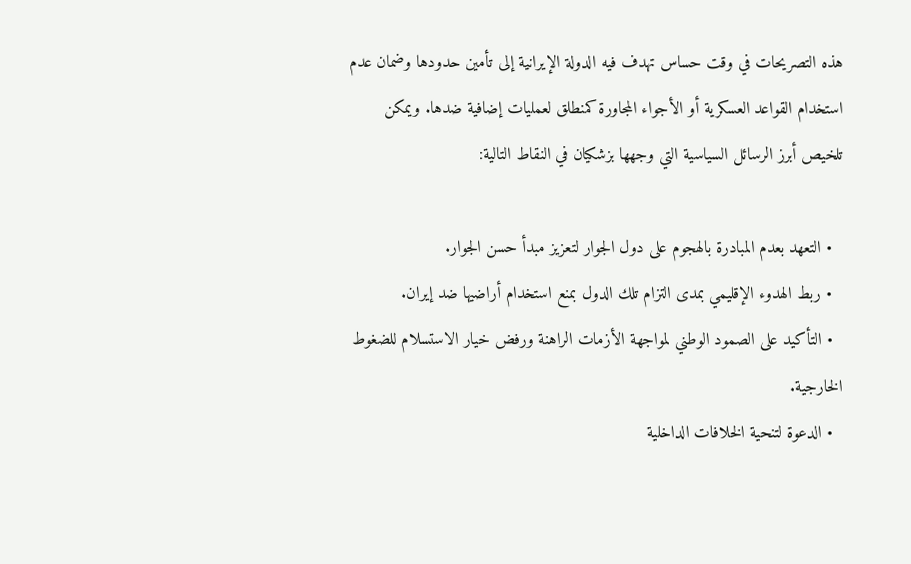هذه التصريحات في وقت حساس تهدف فيه الدولة الإيرانية إلى تأمين حدودها وضمان عدم استخدام القواعد العسكرية أو الأجواء المجاورة كمنطلق لعمليات إضافية ضدها. ويمكن تلخيص أبرز الرسائل السياسية التي وجهها بزشكيان في النقاط التالية:

  • التعهد بعدم المبادرة بالهجوم على دول الجوار لتعزيز مبدأ حسن الجوار.
  • ربط الهدوء الإقليمي بمدى التزام تلك الدول بمنع استخدام أراضيها ضد إيران.
  • التأكيد على الصمود الوطني لمواجهة الأزمات الراهنة ورفض خيار الاستسلام للضغوط الخارجية.
  • الدعوة لتنحية الخلافات الداخلية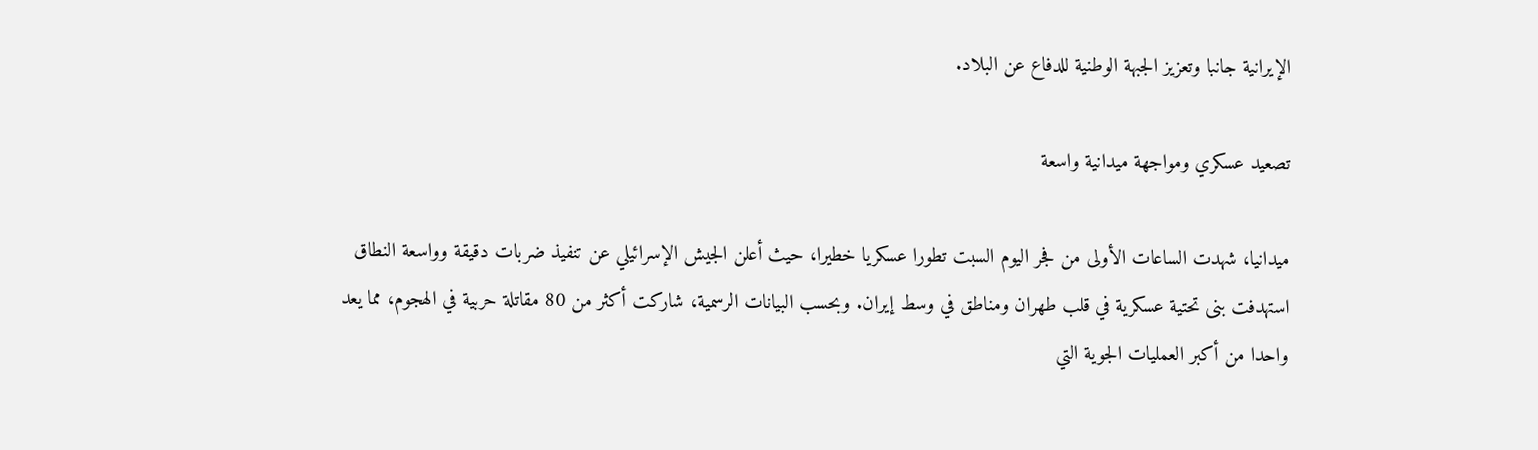الإيرانية جانبا وتعزيز الجبهة الوطنية للدفاع عن البلاد.

تصعيد عسكري ومواجهة ميدانية واسعة

ميدانيا، شهدت الساعات الأولى من فجر اليوم السبت تطورا عسكريا خطيرا، حيث أعلن الجيش الإسرائيلي عن تنفيذ ضربات دقيقة وواسعة النطاق استهدفت بنى تحتية عسكرية في قلب طهران ومناطق في وسط إيران. وبحسب البيانات الرسمية، شاركت أكثر من 80 مقاتلة حربية في الهجوم، مما يعد واحدا من أكبر العمليات الجوية التي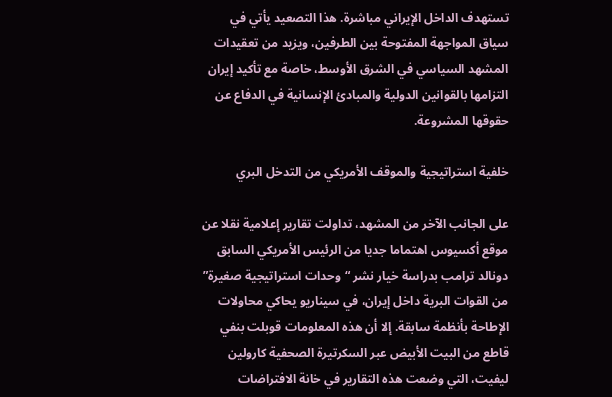تستهدف الداخل الإيراني مباشرة. هذا التصعيد يأتي في سياق المواجهة المفتوحة بين الطرفين، ويزيد من تعقيدات المشهد السياسي في الشرق الأوسط، خاصة مع تأكيد إيران التزامها بالقوانين الدولية والمبادئ الإنسانية في الدفاع عن حقوقها المشروعة.

خلفية استراتيجية والموقف الأمريكي من التدخل البري

على الجانب الآخر من المشهد، تداولت تقارير إعلامية نقلا عن موقع أكسيوس اهتماما جديا من الرئيس الأمريكي السابق دونالد ترامب بدراسة خيار نشر “وحدات استراتيجية صغيرة” من القوات البرية داخل إيران، في سيناريو يحاكي محاولات الإطاحة بأنظمة سابقة. إلا أن هذه المعلومات قوبلت بنفي قاطع من البيت الأبيض عبر السكرتيرة الصحفية كارولين ليفيت، التي وضعت هذه التقارير في خانة الافتراضات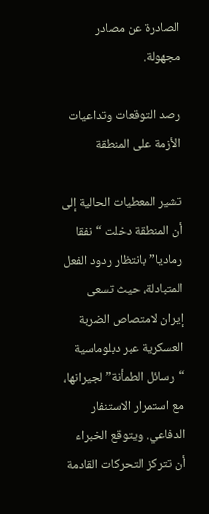الصادرة عن مصادر مجهولة.

رصد التوقعات وتداعيات الأزمة على المنطقة

تشير المعطيات الحالية إلى أن المنطقة دخلت “نفقا رماديا” بانتظار ردود الفعل المتبادلة، حيث تسعى إيران لامتصاص الضربة العسكرية عبر دبلوماسية “رسائل الطمأنة” لجيرانها، مع استمرار الاستنفار الدفاعي. ويتوقع الخبراء أن تتركز التحركات القادمة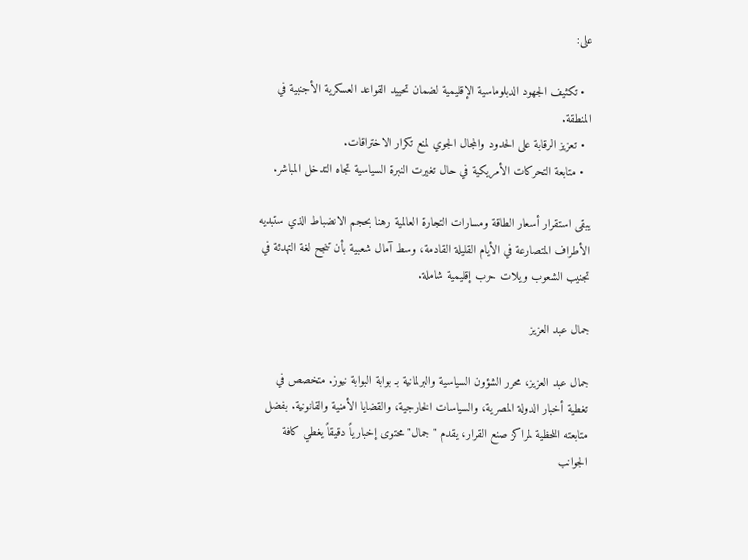على:

  • تكثيف الجهود الدبلوماسية الإقليمية لضمان تحييد القواعد العسكرية الأجنبية في المنطقة.
  • تعزيز الرقابة على الحدود والمجال الجوي لمنع تكرار الاختراقات.
  • متابعة التحركات الأمريكية في حال تغيرت النبرة السياسية تجاه التدخل المباشر.

يبقى استقرار أسعار الطاقة ومسارات التجارة العالمية رهنا بحجم الانضباط الذي ستبديه الأطراف المتصارعة في الأيام القليلة القادمة، وسط آمال شعبية بأن تنجح لغة التهدئة في تجنيب الشعوب ويلات حرب إقليمية شاملة.

جمال عبد العزيز

جمال عبد العزيز، محرر الشؤون السياسية والبرلمانية بـ بوابة البوابة نيوز. متخصص في تغطية أخبار الدولة المصرية، والسياسات الخارجية، والقضايا الأمنية والقانونية. بفضل متابعته اللحظية لمراكز صنع القرار، يقدم "جمال" محتوى إخبارياً دقيقاً يغطي كافة الجوانب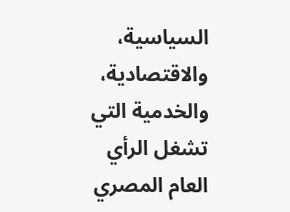السياسية، والاقتصادية، والخدمية التي تشغل الرأي العام المصري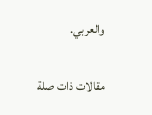والعربي.

مقالات ذات صلة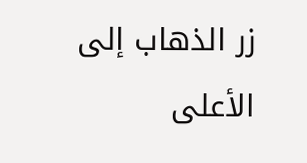زر الذهاب إلى الأعلى